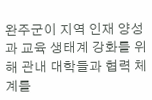완주군이 지역 인재 양성과 교육 생태계 강화를 위해 관내 대학들과 협력 체계를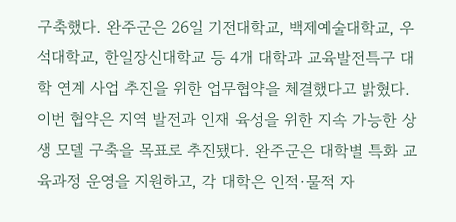구축했다. 완주군은 26일 기전대학교, 백제예술대학교, 우석대학교, 한일장신대학교 등 4개 대학과 교육발전특구 대학 연계 사업 추진을 위한 업무협약을 체결했다고 밝혔다. 이번 협약은 지역 발전과 인재 육성을 위한 지속 가능한 상생 모델 구축을 목표로 추진됐다. 완주군은 대학별 특화 교육과정 운영을 지원하고, 각 대학은 인적·물적 자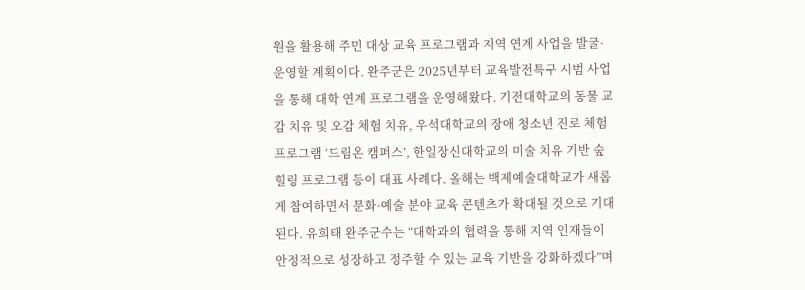원을 활용해 주민 대상 교육 프로그램과 지역 연계 사업을 발굴·운영할 계획이다. 완주군은 2025년부터 교육발전특구 시범 사업을 통해 대학 연계 프로그램을 운영해왔다. 기전대학교의 동물 교감 치유 및 오감 체험 치유, 우석대학교의 장애 청소년 진로 체험 프로그램 ‘드림온 캠퍼스’, 한일장신대학교의 미술 치유 기반 숲 힐링 프로그램 등이 대표 사례다. 올해는 백제예술대학교가 새롭게 참여하면서 문화·예술 분야 교육 콘텐츠가 확대될 것으로 기대된다. 유희태 완주군수는 “대학과의 협력을 통해 지역 인재들이 안정적으로 성장하고 정주할 수 있는 교육 기반을 강화하겠다”며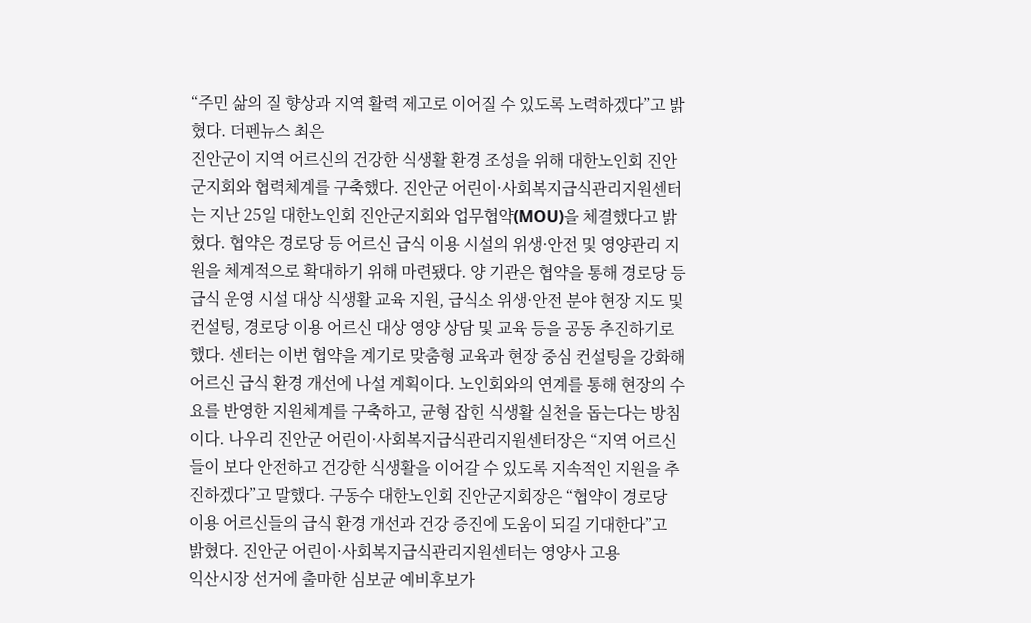“주민 삶의 질 향상과 지역 활력 제고로 이어질 수 있도록 노력하겠다”고 밝혔다. 더펜뉴스 최은
진안군이 지역 어르신의 건강한 식생활 환경 조성을 위해 대한노인회 진안군지회와 협력체계를 구축했다. 진안군 어린이·사회복지급식관리지원센터는 지난 25일 대한노인회 진안군지회와 업무협약(MOU)을 체결했다고 밝혔다. 협약은 경로당 등 어르신 급식 이용 시설의 위생·안전 및 영양관리 지원을 체계적으로 확대하기 위해 마련됐다. 양 기관은 협약을 통해 경로당 등 급식 운영 시설 대상 식생활 교육 지원, 급식소 위생·안전 분야 현장 지도 및 컨설팅, 경로당 이용 어르신 대상 영양 상담 및 교육 등을 공동 추진하기로 했다. 센터는 이번 협약을 계기로 맞춤형 교육과 현장 중심 컨설팅을 강화해 어르신 급식 환경 개선에 나설 계획이다. 노인회와의 연계를 통해 현장의 수요를 반영한 지원체계를 구축하고, 균형 잡힌 식생활 실천을 돕는다는 방침이다. 나우리 진안군 어린이·사회복지급식관리지원센터장은 “지역 어르신들이 보다 안전하고 건강한 식생활을 이어갈 수 있도록 지속적인 지원을 추진하겠다”고 말했다. 구동수 대한노인회 진안군지회장은 “협약이 경로당 이용 어르신들의 급식 환경 개선과 건강 증진에 도움이 되길 기대한다”고 밝혔다. 진안군 어린이·사회복지급식관리지원센터는 영양사 고용
익산시장 선거에 출마한 심보균 예비후보가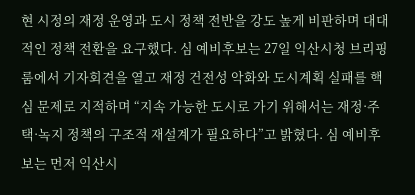현 시정의 재정 운영과 도시 정책 전반을 강도 높게 비판하며 대대적인 정책 전환을 요구했다. 심 예비후보는 27일 익산시청 브리핑룸에서 기자회견을 열고 재정 건전성 악화와 도시계획 실패를 핵심 문제로 지적하며 “지속 가능한 도시로 가기 위해서는 재정·주택·녹지 정책의 구조적 재설계가 필요하다”고 밝혔다. 심 예비후보는 먼저 익산시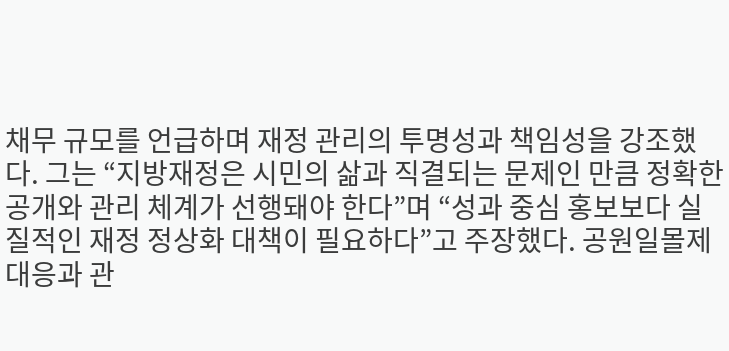채무 규모를 언급하며 재정 관리의 투명성과 책임성을 강조했다. 그는 “지방재정은 시민의 삶과 직결되는 문제인 만큼 정확한 공개와 관리 체계가 선행돼야 한다”며 “성과 중심 홍보보다 실질적인 재정 정상화 대책이 필요하다”고 주장했다. 공원일몰제 대응과 관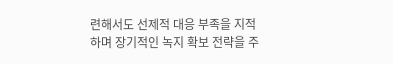련해서도 선제적 대응 부족을 지적하며 장기적인 녹지 확보 전략을 주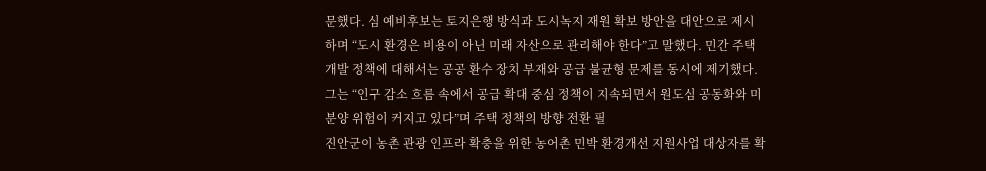문했다. 심 예비후보는 토지은행 방식과 도시녹지 재원 확보 방안을 대안으로 제시하며 “도시 환경은 비용이 아닌 미래 자산으로 관리해야 한다”고 말했다. 민간 주택 개발 정책에 대해서는 공공 환수 장치 부재와 공급 불균형 문제를 동시에 제기했다. 그는 “인구 감소 흐름 속에서 공급 확대 중심 정책이 지속되면서 원도심 공동화와 미분양 위험이 커지고 있다”며 주택 정책의 방향 전환 필
진안군이 농촌 관광 인프라 확충을 위한 농어촌 민박 환경개선 지원사업 대상자를 확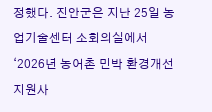정했다. 진안군은 지난 25일 농업기술센터 소회의실에서 ‘2026년 농어촌 민박 환경개선 지원사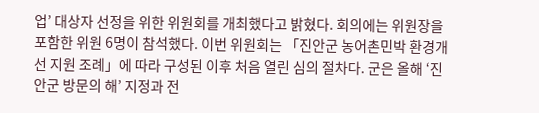업’ 대상자 선정을 위한 위원회를 개최했다고 밝혔다. 회의에는 위원장을 포함한 위원 6명이 참석했다. 이번 위원회는 「진안군 농어촌민박 환경개선 지원 조례」에 따라 구성된 이후 처음 열린 심의 절차다. 군은 올해 ‘진안군 방문의 해’ 지정과 전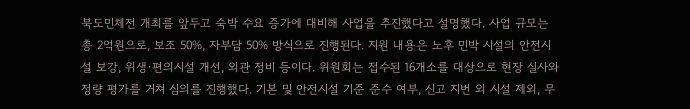북도민체전 개최를 앞두고 숙박 수요 증가에 대비해 사업을 추진했다고 설명했다. 사업 규모는 총 2억원으로, 보조 50%, 자부담 50% 방식으로 진행된다. 지원 내용은 노후 민박 시설의 안전시설 보강, 위생·편의시설 개선, 외관 정비 등이다. 위원회는 접수된 16개소를 대상으로 현장 실사와 정량 평가를 거쳐 심의를 진행했다. 기본 및 안전시설 기준 준수 여부, 신고 지번 외 시설 제외, 무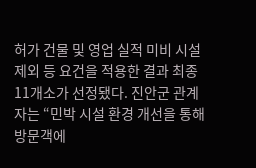허가 건물 및 영업 실적 미비 시설 제외 등 요건을 적용한 결과 최종 11개소가 선정됐다. 진안군 관계자는 “민박 시설 환경 개선을 통해 방문객에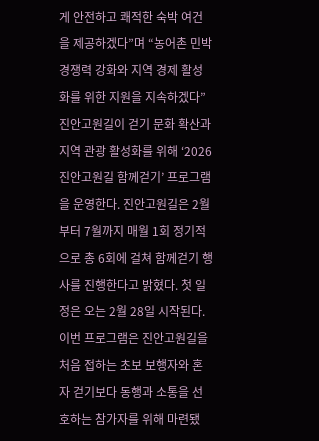게 안전하고 쾌적한 숙박 여건을 제공하겠다”며 “농어촌 민박 경쟁력 강화와 지역 경제 활성화를 위한 지원을 지속하겠다”
진안고원길이 걷기 문화 확산과 지역 관광 활성화를 위해 ‘2026 진안고원길 함께걷기’ 프로그램을 운영한다. 진안고원길은 2월부터 7월까지 매월 1회 정기적으로 총 6회에 걸쳐 함께걷기 행사를 진행한다고 밝혔다. 첫 일정은 오는 2월 28일 시작된다. 이번 프로그램은 진안고원길을 처음 접하는 초보 보행자와 혼자 걷기보다 동행과 소통을 선호하는 참가자를 위해 마련됐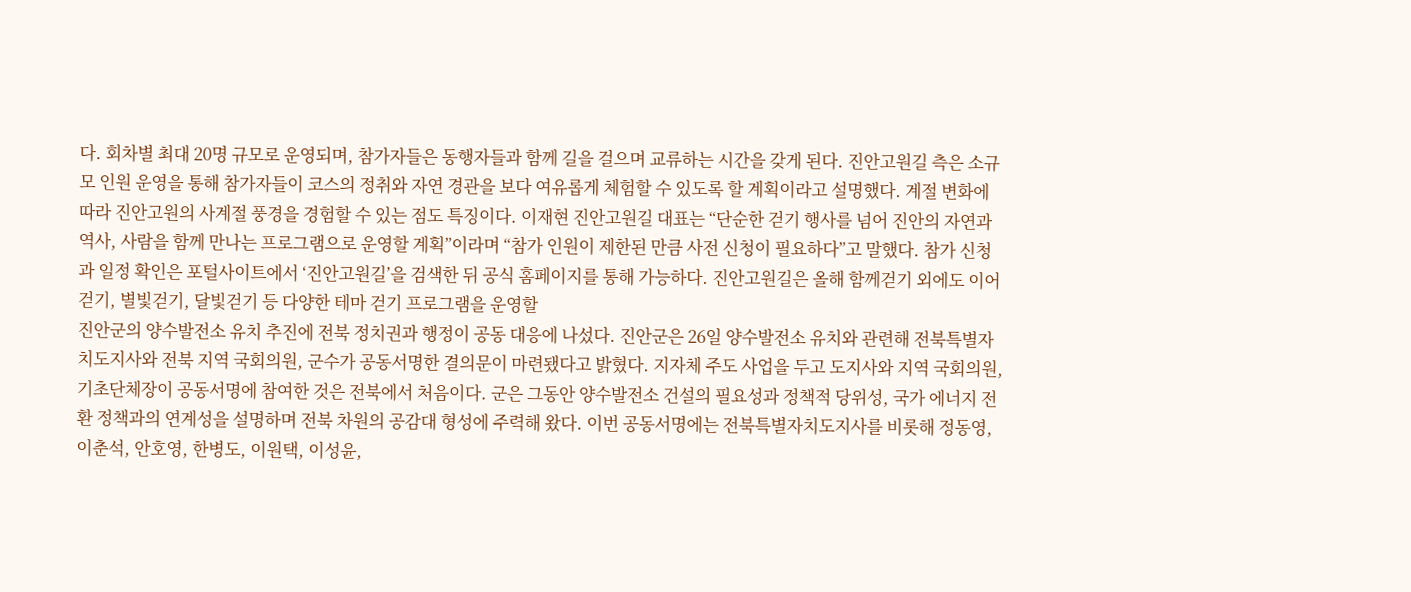다. 회차별 최대 20명 규모로 운영되며, 참가자들은 동행자들과 함께 길을 걸으며 교류하는 시간을 갖게 된다. 진안고원길 측은 소규모 인원 운영을 통해 참가자들이 코스의 정취와 자연 경관을 보다 여유롭게 체험할 수 있도록 할 계획이라고 설명했다. 계절 변화에 따라 진안고원의 사계절 풍경을 경험할 수 있는 점도 특징이다. 이재현 진안고원길 대표는 “단순한 걷기 행사를 넘어 진안의 자연과 역사, 사람을 함께 만나는 프로그램으로 운영할 계획”이라며 “참가 인원이 제한된 만큼 사전 신청이 필요하다”고 말했다. 참가 신청과 일정 확인은 포털사이트에서 ‘진안고원길’을 검색한 뒤 공식 홈페이지를 통해 가능하다. 진안고원길은 올해 함께걷기 외에도 이어걷기, 별빛걷기, 달빛걷기 등 다양한 테마 걷기 프로그램을 운영할
진안군의 양수발전소 유치 추진에 전북 정치권과 행정이 공동 대응에 나섰다. 진안군은 26일 양수발전소 유치와 관련해 전북특별자치도지사와 전북 지역 국회의원, 군수가 공동서명한 결의문이 마련됐다고 밝혔다. 지자체 주도 사업을 두고 도지사와 지역 국회의원, 기초단체장이 공동서명에 참여한 것은 전북에서 처음이다. 군은 그동안 양수발전소 건설의 필요성과 정책적 당위성, 국가 에너지 전환 정책과의 연계성을 설명하며 전북 차원의 공감대 형성에 주력해 왔다. 이번 공동서명에는 전북특별자치도지사를 비롯해 정동영, 이춘석, 안호영, 한병도, 이원택, 이성윤,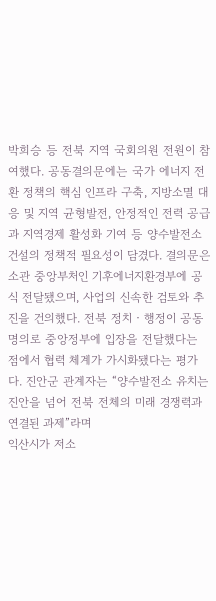박희승 등 전북 지역 국회의원 전원이 참여했다. 공동결의문에는 국가 에너지 전환 정책의 핵심 인프라 구축, 지방소멸 대응 및 지역 균형발전, 안정적인 전력 공급과 지역경제 활성화 기여 등 양수발전소 건설의 정책적 필요성이 담겼다. 결의문은 소관 중앙부처인 기후에너지환경부에 공식 전달됐으며, 사업의 신속한 검토와 추진을 건의했다. 전북 정치‧행정이 공동 명의로 중앙정부에 입장을 전달했다는 점에서 협력 체계가 가시화됐다는 평가다. 진안군 관계자는 “양수발전소 유치는 진안을 넘어 전북 전체의 미래 경쟁력과 연결된 과제”라며
익산시가 저소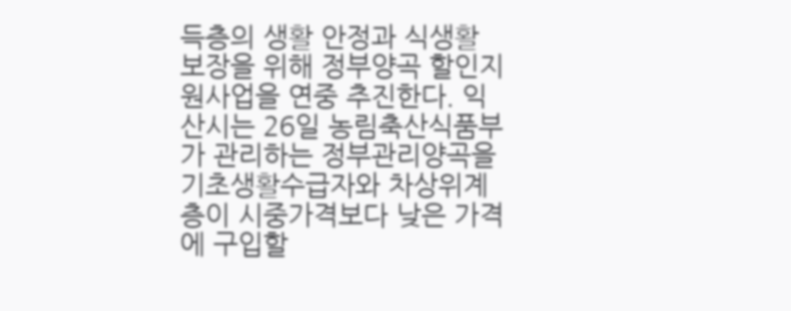득층의 생활 안정과 식생활 보장을 위해 정부양곡 할인지원사업을 연중 추진한다. 익산시는 26일 농림축산식품부가 관리하는 정부관리양곡을 기초생활수급자와 차상위계층이 시중가격보다 낮은 가격에 구입할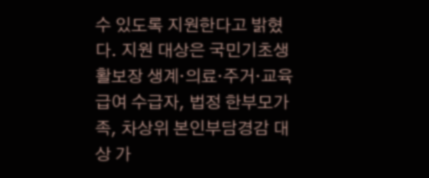수 있도록 지원한다고 밝혔다. 지원 대상은 국민기초생활보장 생계·의료·주거·교육급여 수급자, 법정 한부모가족, 차상위 본인부담경감 대상 가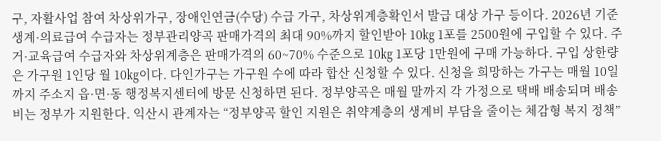구, 자활사업 참여 차상위가구, 장애인연금(수당) 수급 가구, 차상위계층확인서 발급 대상 가구 등이다. 2026년 기준 생계·의료급여 수급자는 정부관리양곡 판매가격의 최대 90%까지 할인받아 10㎏ 1포를 2500원에 구입할 수 있다. 주거·교육급여 수급자와 차상위계층은 판매가격의 60~70% 수준으로 10㎏ 1포당 1만원에 구매 가능하다. 구입 상한량은 가구원 1인당 월 10㎏이다. 다인가구는 가구원 수에 따라 합산 신청할 수 있다. 신청을 희망하는 가구는 매월 10일까지 주소지 읍·면·동 행정복지센터에 방문 신청하면 된다. 정부양곡은 매월 말까지 각 가정으로 택배 배송되며 배송비는 정부가 지원한다. 익산시 관계자는 “정부양곡 할인 지원은 취약계층의 생계비 부담을 줄이는 체감형 복지 정책”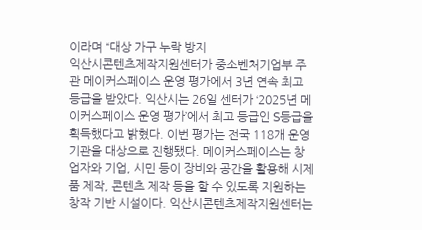이라며 “대상 가구 누락 방지
익산시콘텐츠제작지원센터가 중소벤처기업부 주관 메이커스페이스 운영 평가에서 3년 연속 최고 등급을 받았다. 익산시는 26일 센터가 ‘2025년 메이커스페이스 운영 평가’에서 최고 등급인 S등급을 획득했다고 밝혔다. 이번 평가는 전국 118개 운영 기관을 대상으로 진행됐다. 메이커스페이스는 창업자와 기업, 시민 등이 장비와 공간을 활용해 시제품 제작, 콘텐츠 제작 등을 할 수 있도록 지원하는 창작 기반 시설이다. 익산시콘텐츠제작지원센터는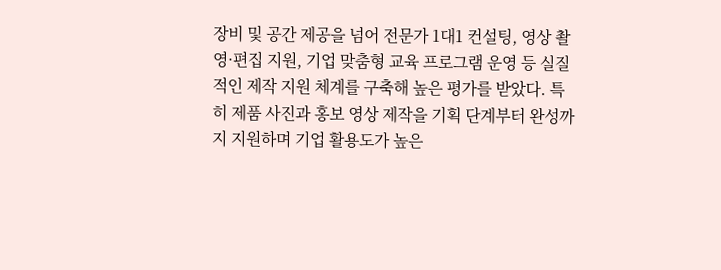장비 및 공간 제공을 넘어 전문가 1대1 컨설팅, 영상 촬영·편집 지원, 기업 맞춤형 교육 프로그램 운영 등 실질적인 제작 지원 체계를 구축해 높은 평가를 받았다. 특히 제품 사진과 홍보 영상 제작을 기획 단계부터 완성까지 지원하며 기업 활용도가 높은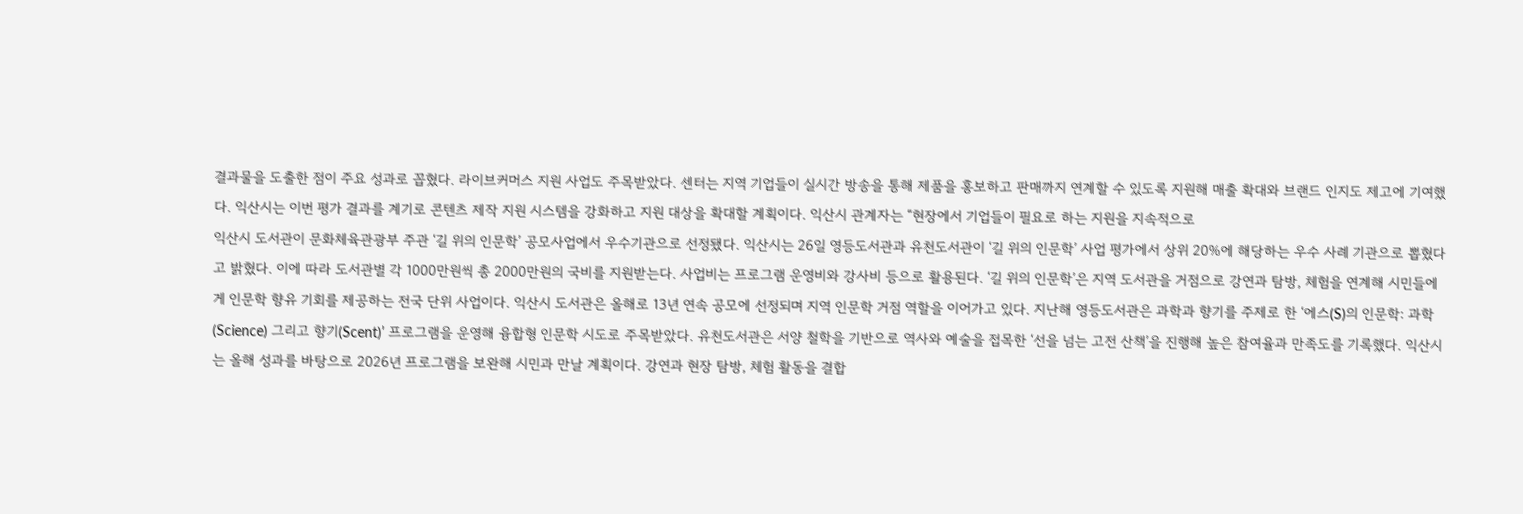결과물을 도출한 점이 주요 성과로 꼽혔다. 라이브커머스 지원 사업도 주목받았다. 센터는 지역 기업들이 실시간 방송을 통해 제품을 홍보하고 판매까지 연계할 수 있도록 지원해 매출 확대와 브랜드 인지도 제고에 기여했다. 익산시는 이번 평가 결과를 계기로 콘텐츠 제작 지원 시스템을 강화하고 지원 대상을 확대할 계획이다. 익산시 관계자는 “현장에서 기업들이 필요로 하는 지원을 지속적으로
익산시 도서관이 문화체육관광부 주관 ‘길 위의 인문학’ 공모사업에서 우수기관으로 선정됐다. 익산시는 26일 영등도서관과 유천도서관이 ‘길 위의 인문학’ 사업 평가에서 상위 20%에 해당하는 우수 사례 기관으로 뽑혔다고 밝혔다. 이에 따라 도서관별 각 1000만원씩 총 2000만원의 국비를 지원받는다. 사업비는 프로그램 운영비와 강사비 등으로 활용된다. ‘길 위의 인문학’은 지역 도서관을 거점으로 강연과 탐방, 체험을 연계해 시민들에게 인문학 향유 기회를 제공하는 전국 단위 사업이다. 익산시 도서관은 올해로 13년 연속 공모에 선정되며 지역 인문학 거점 역할을 이어가고 있다. 지난해 영등도서관은 과학과 향기를 주제로 한 ‘에스(S)의 인문학: 과학(Science) 그리고 향기(Scent)’ 프로그램을 운영해 융합형 인문학 시도로 주목받았다. 유천도서관은 서양 철학을 기반으로 역사와 예술을 접목한 ‘선을 넘는 고전 산책’을 진행해 높은 참여율과 만족도를 기록했다. 익산시는 올해 성과를 바탕으로 2026년 프로그램을 보완해 시민과 만날 계획이다. 강연과 현장 탐방, 체험 활동을 결합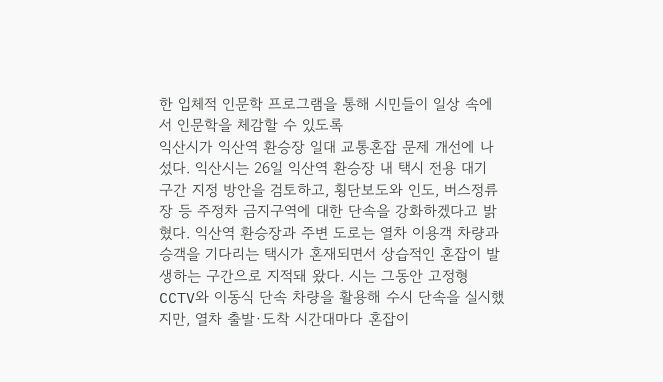한 입체적 인문학 프로그램을 통해 시민들이 일상 속에서 인문학을 체감할 수 있도록
익산시가 익산역 환승장 일대 교통혼잡 문제 개선에 나섰다. 익산시는 26일 익산역 환승장 내 택시 전용 대기 구간 지정 방안을 검토하고, 횡단보도와 인도, 버스정류장 등 주정차 금지구역에 대한 단속을 강화하겠다고 밝혔다. 익산역 환승장과 주변 도로는 열차 이용객 차량과 승객을 기다리는 택시가 혼재되면서 상습적인 혼잡이 발생하는 구간으로 지적돼 왔다. 시는 그동안 고정형 CCTV와 이동식 단속 차량을 활용해 수시 단속을 실시했지만, 열차 출발·도착 시간대마다 혼잡이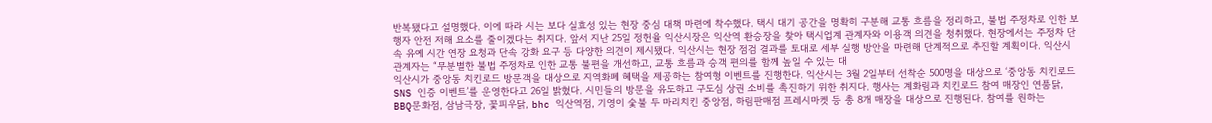반복됐다고 설명했다. 이에 따라 시는 보다 실효성 있는 현장 중심 대책 마련에 착수했다. 택시 대기 공간을 명확히 구분해 교통 흐름을 정리하고, 불법 주정차로 인한 보행자 안전 저해 요소를 줄이겠다는 취지다. 앞서 지난 25일 정헌율 익산시장은 익산역 환승장을 찾아 택시업계 관계자와 이용객 의견을 청취했다. 현장에서는 주정차 단속 유예 시간 연장 요청과 단속 강화 요구 등 다양한 의견이 제시됐다. 익산시는 현장 점검 결과를 토대로 세부 실행 방안을 마련해 단계적으로 추진할 계획이다. 익산시 관계자는 “무분별한 불법 주정차로 인한 교통 불편을 개선하고, 교통 흐름과 승객 편의를 함께 높일 수 있는 대
익산시가 중앙동 치킨로드 방문객을 대상으로 지역화폐 혜택을 제공하는 참여형 이벤트를 진행한다. 익산시는 3월 2일부터 선착순 500명을 대상으로 ‘중앙동 치킨로드 SNS 인증 이벤트’를 운영한다고 26일 밝혔다. 시민들의 방문을 유도하고 구도심 상권 소비를 촉진하기 위한 취지다. 행사는 계화림과 치킨로드 참여 매장인 연품닭, BBQ문화점, 삼남극장, 꽃피우닭, bhc 익산역점, 기영이 숯불 두 마리치킨 중앙점, 하림판매점 프레시마켓 등 총 8개 매장을 대상으로 진행된다. 참여를 원하는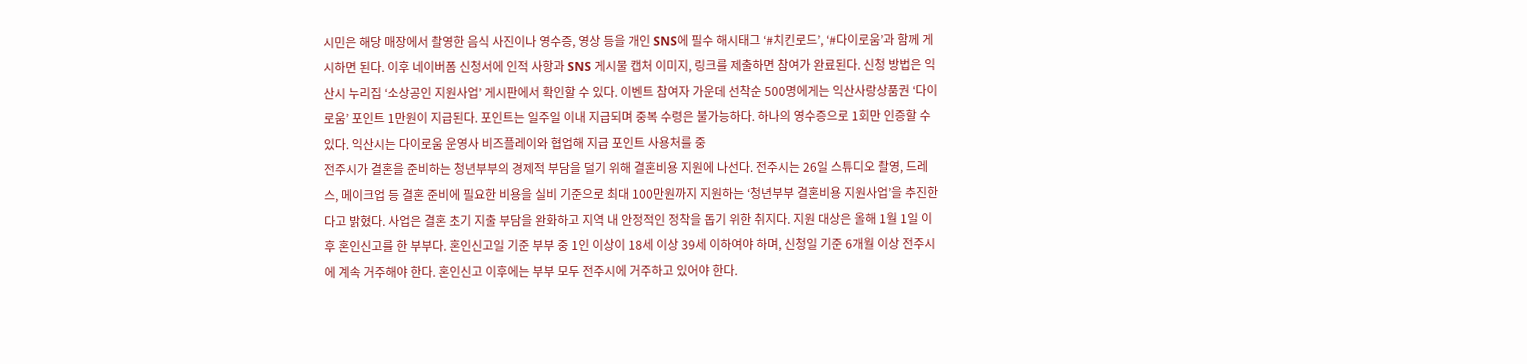시민은 해당 매장에서 촬영한 음식 사진이나 영수증, 영상 등을 개인 SNS에 필수 해시태그 ‘#치킨로드’, ‘#다이로움’과 함께 게시하면 된다. 이후 네이버폼 신청서에 인적 사항과 SNS 게시물 캡처 이미지, 링크를 제출하면 참여가 완료된다. 신청 방법은 익산시 누리집 ‘소상공인 지원사업’ 게시판에서 확인할 수 있다. 이벤트 참여자 가운데 선착순 500명에게는 익산사랑상품권 ‘다이로움’ 포인트 1만원이 지급된다. 포인트는 일주일 이내 지급되며 중복 수령은 불가능하다. 하나의 영수증으로 1회만 인증할 수 있다. 익산시는 다이로움 운영사 비즈플레이와 협업해 지급 포인트 사용처를 중
전주시가 결혼을 준비하는 청년부부의 경제적 부담을 덜기 위해 결혼비용 지원에 나선다. 전주시는 26일 스튜디오 촬영, 드레스, 메이크업 등 결혼 준비에 필요한 비용을 실비 기준으로 최대 100만원까지 지원하는 ‘청년부부 결혼비용 지원사업’을 추진한다고 밝혔다. 사업은 결혼 초기 지출 부담을 완화하고 지역 내 안정적인 정착을 돕기 위한 취지다. 지원 대상은 올해 1월 1일 이후 혼인신고를 한 부부다. 혼인신고일 기준 부부 중 1인 이상이 18세 이상 39세 이하여야 하며, 신청일 기준 6개월 이상 전주시에 계속 거주해야 한다. 혼인신고 이후에는 부부 모두 전주시에 거주하고 있어야 한다.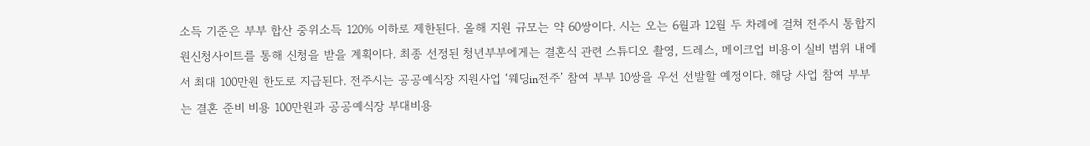소득 기준은 부부 합산 중위소득 120% 이하로 제한된다. 올해 지원 규모는 약 60쌍이다. 시는 오는 6월과 12월 두 차례에 걸쳐 전주시 통합지원신청사이트를 통해 신청을 받을 계획이다. 최종 선정된 청년부부에게는 결혼식 관련 스튜디오 촬영, 드레스, 메이크업 비용이 실비 범위 내에서 최대 100만원 한도로 지급된다. 전주시는 공공예식장 지원사업 ‘웨딩in전주’ 참여 부부 10쌍을 우선 선발할 예정이다. 해당 사업 참여 부부는 결혼 준비 비용 100만원과 공공예식장 부대비용